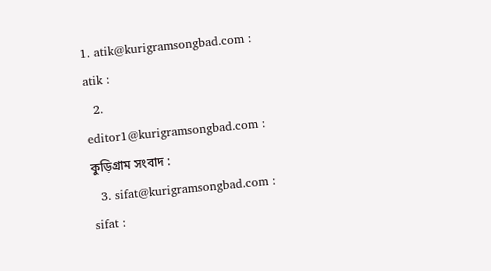1. atik@kurigramsongbad.com : atik :
  2. editor1@kurigramsongbad.com : কুড়িগ্রাম সংবাদ :
  3. sifat@kurigramsongbad.com : sifat :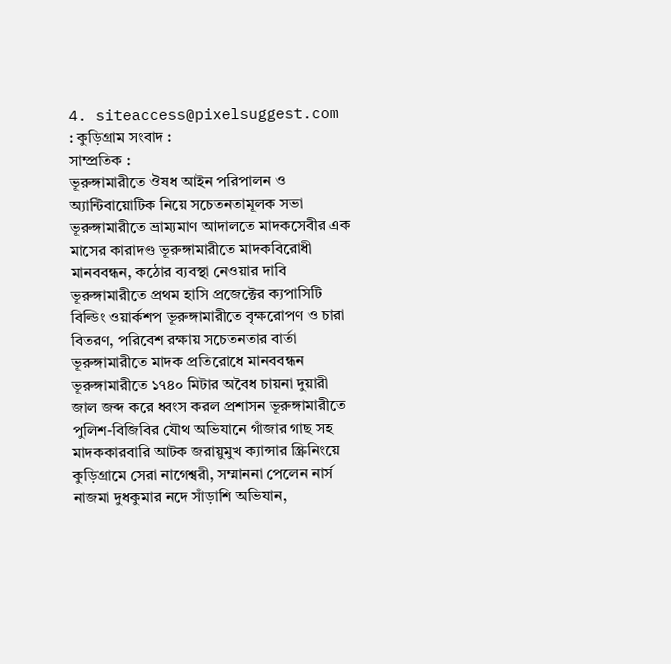4. siteaccess@pixelsuggest.com : কুড়িগ্রাম সংবাদ :
সাম্প্রতিক :
ভূরুঙ্গামারীতে ঔষধ আইন পরিপালন ও অ্যান্টিবায়োটিক নিয়ে সচেতনতামূলক সভা ভূরুঙ্গামারীতে ভ্রাম্যমাণ আদালতে মাদকসেবীর এক মাসের কারাদণ্ড ভূরুঙ্গামারীতে মাদকবিরোধী মানববন্ধন, কঠোর ব্যবস্থা নেওয়ার দাবি ভূরুঙ্গামারীতে প্রথম হাসি প্রজেক্টের ক্যপাসিটি বিল্ডিং ওয়ার্কশপ ভূরুঙ্গামারীতে বৃক্ষরোপণ ও চারা বিতরণ, পরিবেশ রক্ষায় সচেতনতার বার্তা ভূরুঙ্গামারীতে মাদক প্রতিরোধে মানববন্ধন ভূরুঙ্গামারীতে ১৭৪০ মিটার অবৈধ চায়না দুয়ারী জাল জব্দ করে ধ্বংস করল প্রশাসন ভূরুঙ্গামারীতে পুলিশ-বিজিবির যৌথ অভিযানে গাঁজার গাছ সহ মাদককারবারি আটক জরায়ুমুখ ক্যান্সার স্ক্রিনিংয়ে কুড়িগ্রামে সেরা নাগেশ্বরী, সম্মাননা পেলেন নার্স নাজমা দুধকুমার নদে সাঁড়াশি অভিযান,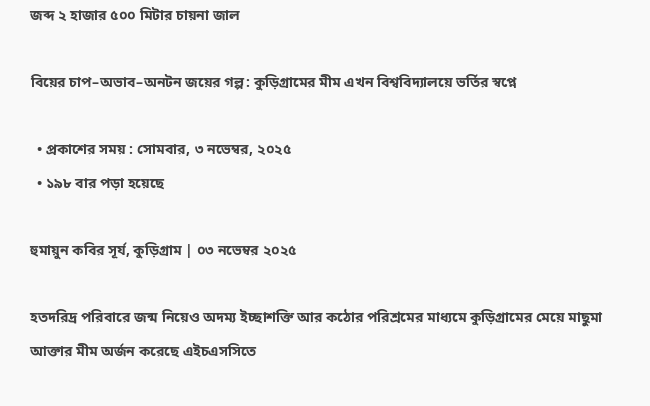জব্দ ২ হাজার ৫০০ মিটার চায়না জাল

বিয়ের চাপ–অভাব–অনটন জয়ের গল্প: কুড়িগ্রামের মীম এখন বিশ্ববিদ্যালয়ে ভর্তির স্বপ্নে

  • প্রকাশের সময় : সোমবার, ৩ নভেম্বর, ২০২৫
  • ১৯৮ বার পড়া হয়েছে

হুমায়ুন কবির সূর্য, কুড়িগ্রাম | ০৩ নভেম্বর ২০২৫

হতদরিদ্র পরিবারে জন্ম নিয়েও অদম্য ইচ্ছাশক্তি আর কঠোর পরিশ্রমের মাধ্যমে কুড়িগ্রামের মেয়ে মাছুমা আক্তার মীম অর্জন করেছে এইচএসসিতে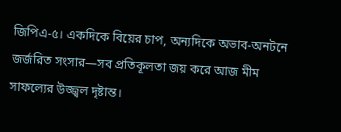জিপিএ-৫। একদিকে বিয়ের চাপ, অন্যদিকে অভাব-অনটনে জর্জরিত সংসার—সব প্রতিকূলতা জয় করে আজ মীম সাফল্যের উজ্জ্বল দৃষ্টান্ত।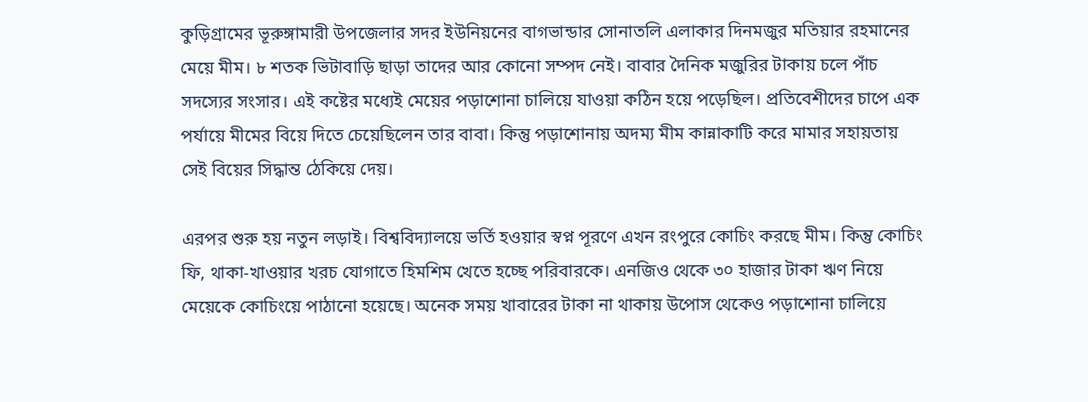কুড়িগ্রামের ভূরুঙ্গামারী উপজেলার সদর ইউনিয়নের বাগভান্ডার সোনাতলি এলাকার দিনমজুর মতিয়ার রহমানের মেয়ে মীম। ৮ শতক ভিটাবাড়ি ছাড়া তাদের আর কোনো সম্পদ নেই। বাবার দৈনিক মজুরির টাকায় চলে পাঁচ সদস্যের সংসার। এই কষ্টের মধ্যেই মেয়ের পড়াশোনা চালিয়ে যাওয়া কঠিন হয়ে পড়েছিল। প্রতিবেশীদের চাপে এক পর্যায়ে মীমের বিয়ে দিতে চেয়েছিলেন তার বাবা। কিন্তু পড়াশোনায় অদম্য মীম কান্নাকাটি করে মামার সহায়তায় সেই বিয়ের সিদ্ধান্ত ঠেকিয়ে দেয়।

এরপর শুরু হয় নতুন লড়াই। বিশ্ববিদ্যালয়ে ভর্তি হওয়ার স্বপ্ন পূরণে এখন রংপুরে কোচিং করছে মীম। কিন্তু কোচিং ফি, থাকা-খাওয়ার খরচ যোগাতে হিমশিম খেতে হচ্ছে পরিবারকে। এনজিও থেকে ৩০ হাজার টাকা ঋণ নিয়ে মেয়েকে কোচিংয়ে পাঠানো হয়েছে। অনেক সময় খাবারের টাকা না থাকায় উপোস থেকেও পড়াশোনা চালিয়ে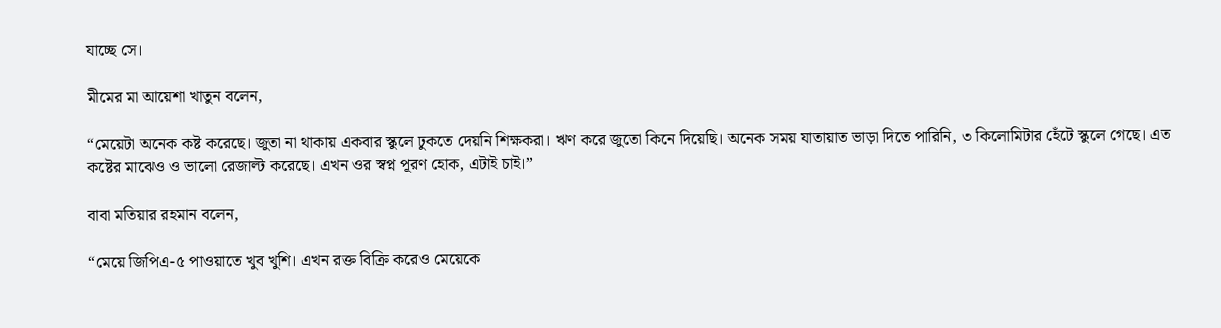যাচ্ছে সে।

মীমের মা আয়েশা খাতুন বলেন,

“মেয়েটা অনেক কষ্ট করেছে। জুতা না থাকায় একবার স্কুলে ঢুকতে দেয়নি শিক্ষকরা। ঋণ করে জুতো কিনে দিয়েছি। অনেক সময় যাতায়াত ভাড়া দিতে পারিনি, ৩ কিলোমিটার হেঁটে স্কুলে গেছে। এত কষ্টের মাঝেও ও ভালো রেজাল্ট করেছে। এখন ওর স্বপ্ন পূরণ হোক, এটাই চাই।”

বাবা মতিয়ার রহমান বলেন,

“মেয়ে জিপিএ-৫ পাওয়াতে খুব খুশি। এখন রক্ত বিক্রি করেও মেয়েকে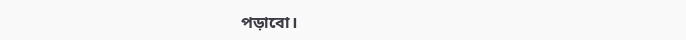পড়াবো।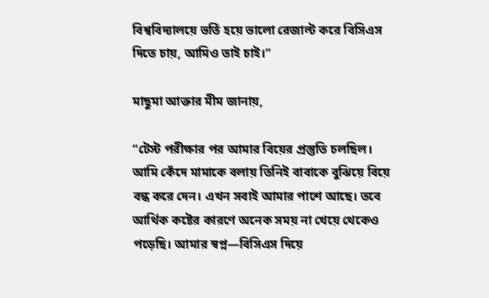বিশ্ববিদ্যালয়ে ভর্তি হয়ে ভালো রেজাল্ট করে বিসিএস দিতে চায়, আমিও তাই চাই।”

মাছুমা আক্তার মীম জানায়,

“টেস্ট পরীক্ষার পর আমার বিয়ের প্রস্তুতি চলছিল। আমি কেঁদে মামাকে বলায় তিনিই বাবাকে বুঝিয়ে বিয়ে বন্ধ করে দেন। এখন সবাই আমার পাশে আছে। তবে আর্থিক কষ্টের কারণে অনেক সময় না খেয়ে থেকেও পড়েছি। আমার স্বপ্ন—বিসিএস দিয়ে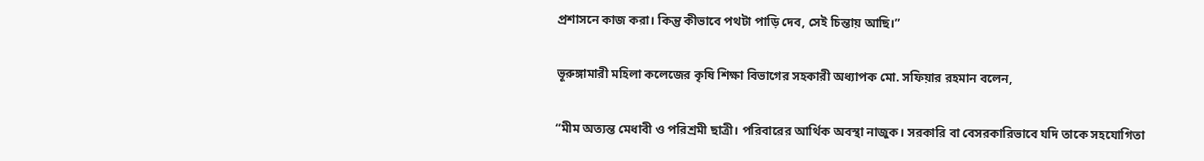প্রশাসনে কাজ করা। কিন্তু কীভাবে পথটা পাড়ি দেব, সেই চিন্তায় আছি।”

ভূরুঙ্গামারী মহিলা কলেজের কৃষি শিক্ষা বিভাগের সহকারী অধ্যাপক মো. সফিয়ার রহমান বলেন,

“মীম অত্যন্ত মেধাবী ও পরিশ্রমী ছাত্রী। পরিবারের আর্থিক অবস্থা নাজুক। সরকারি বা বেসরকারিভাবে যদি তাকে সহযোগিতা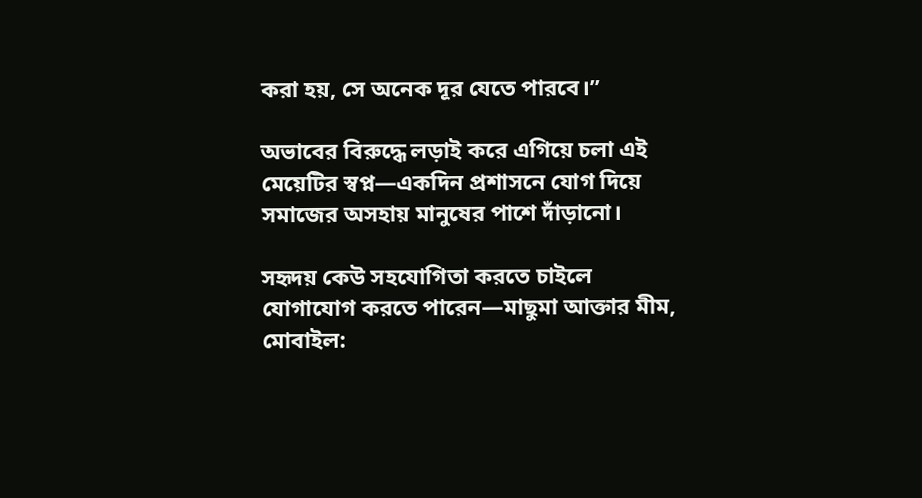করা হয়, সে অনেক দূর যেতে পারবে।”

অভাবের বিরুদ্ধে লড়াই করে এগিয়ে চলা এই মেয়েটির স্বপ্ন—একদিন প্রশাসনে যোগ দিয়ে সমাজের অসহায় মানুষের পাশে দাঁড়ানো।

সহৃদয় কেউ সহযোগিতা করতে চাইলে যোগাযোগ করতে পারেন—মাছুমা আক্তার মীম, মোবাইল: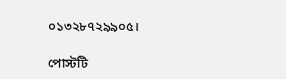০১৩২৮৭২৯৯০৫।

পোস্টটি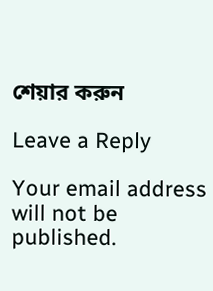শেয়ার করুন

Leave a Reply

Your email address will not be published.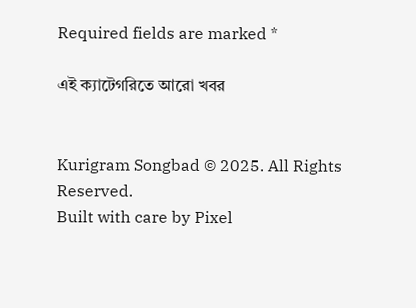Required fields are marked *

এই ক্যাটেগরিতে আরো খবর


Kurigram Songbad © 2025. All Rights Reserved.
Built with care by Pixel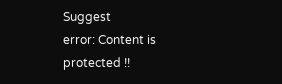Suggest
error: Content is protected !!